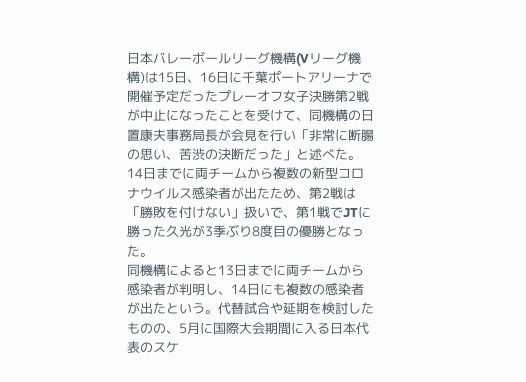日本バレーボールリーグ機構(Vリーグ機構)は15日、16日に千葉ポートアリーナで開催予定だったプレーオフ女子決勝第2戦が中止になったことを受けて、同機構の日置康夫事務局長が会見を行い「非常に断腸の思い、苦渋の決断だった」と述べた。
14日までに両チームから複数の新型コロナウイルス感染者が出たため、第2戦は「勝敗を付けない」扱いで、第1戦でJTに勝った久光が3季ぶり8度目の優勝となった。
同機構によると13日までに両チームから感染者が判明し、14日にも複数の感染者が出たという。代替試合や延期を検討したものの、5月に国際大会期間に入る日本代表のスケ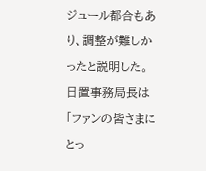ジュール都合もあり、調整が難しかったと説明した。
日置事務局長は「ファンの皆さまにとっ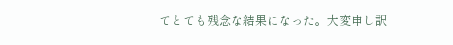てとても残念な結果になった。大変申し訳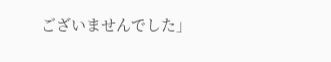ございませんでした」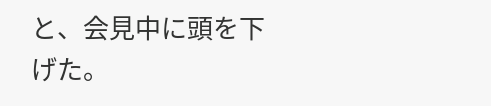と、会見中に頭を下げた。